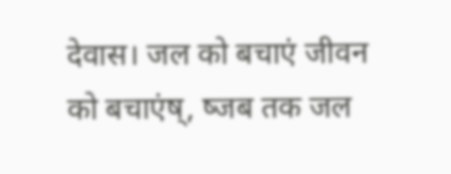देवास। जल को बचाएं जीवन को बचाएंष्, ष्जब तक जल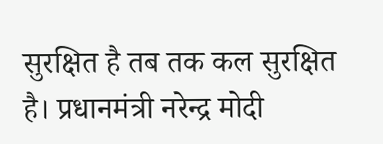सुरक्षित है तब तक कल सुरक्षित है। प्रधानमंत्री नरेन्द्र मोदी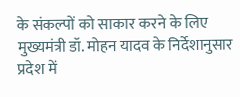के संकल्पों को साकार करने के लिए मुख्यमंत्री डॉ. मोहन यादव के निर्देशानुसार प्रदेश में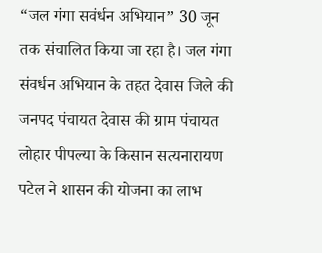“जल गंगा सवंर्धन अभियान” 30 जून तक संचालित किया जा रहा है। जल गंगा संवर्धन अभियान के तहत देवास जिले की जनपद पंचायत देवास की ग्राम पंचायत लोहार पीपल्या के किसान सत्यनारायण पटेल ने शासन की योजना का लाभ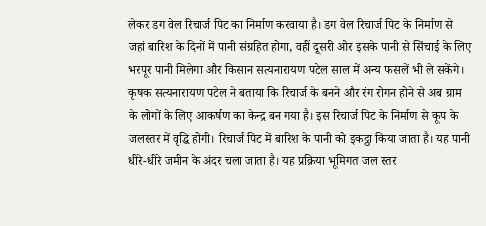लेकर डग वेल रिचार्ज पिट का निर्माण करवाया है। डग वेल रिचार्ज पिट के निर्माण से जहां बारिश के दिनों में पानी संग्रहित होगा, वहीं दूसरी ओर इसके पानी से सिंचाई के लिए भरपूर पानी मिलेगा और किसान सत्यनारायण पटेल साल में अन्य फसलें भी ले सकेंगे।
कृषक सत्यनारायण पटेल ने बताया कि रिचार्ज के बनने और रंग रोगन होने से अब ग्राम के लोगों के लिए आकर्षण का केन्द्र बन गया है। इस रिचार्ज पिट के निर्माण से कूप के जलस्तर में वृद्धि होगी। रिचार्ज पिट में बारिश के पानी को इकट्ठा किया जाता है। यह पानी धीरे-धीरे जमीन के अंदर चला जाता है। यह प्रक्रिया भूमिगत जल स्तर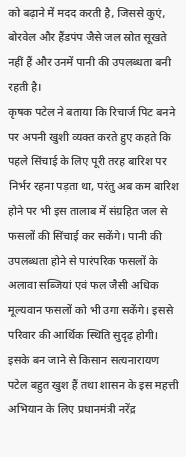को बढ़ाने में मदद करती है, जिससे कुएं, बोरवेल और हैंडपंप जैसे जल स्रोत सूखते नहीं हैं और उनमें पानी की उपलब्धता बनी रहती है।
कृषक पटेल ने बताया कि रिचार्ज पिट बनने पर अपनी खुशी व्यक्त करते हुए कहते कि पहले सिंचाई के लिए पूरी तरह बारिश पर निर्भर रहना पड़ता था, परंतु अब कम बारिश होने पर भी इस तालाब में संग्रहित जल से फसलों की सिंचाई कर सकेंगे। पानी की उपलब्धता होने से पारंपरिक फसलों के अलावा सब्जियां एवं फल जैसी अधिक मूल्यवान फसलों को भी उगा सकेंगे। इससे परिवार की आर्थिक स्थिति सुदृढ़ होगी। इसके बन जाने से किसान सत्यनारायण पटेल बहुत खुश हैं तथा शासन के इस महत्ती अभियान के लिए प्रधानमंत्री नरेंद्र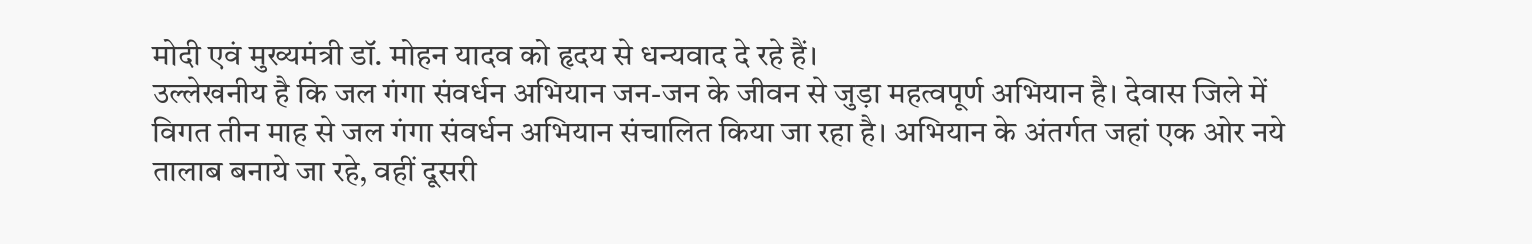मोदी एवं मुख्यमंत्री डॉ. मोहन यादव को हृदय से धन्यवाद दे रहे हैं।
उल्लेखनीय है कि जल गंगा संवर्धन अभियान जन-जन के जीवन से जुड़ा महत्वपूर्ण अभियान है। देवास जिले में विगत तीन माह से जल गंगा संवर्धन अभियान संचालित किया जा रहा है। अभियान के अंतर्गत जहां एक ओर नये तालाब बनाये जा रहे, वहीं दूसरी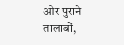ओर पुराने तालाबों,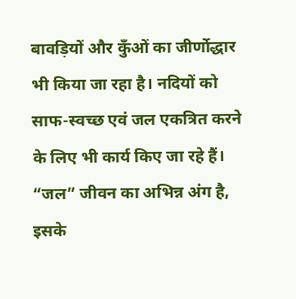बावड़ियों और कुँओं का जीर्णोद्धार भी किया जा रहा है। नदियों को साफ-स्वच्छ एवं जल एकत्रित करने के लिए भी कार्य किए जा रहे हैं। “जल” जीवन का अभिन्न अंग है, इसके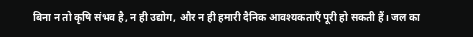बिना न तो कृषि संभव है, न ही उद्योग, और न ही हमारी दैनिक आवश्यकताएँ पूरी हो सकती हैं। जल का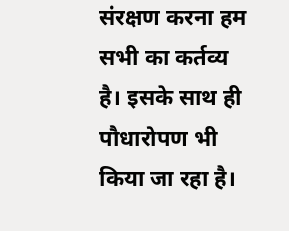संरक्षण करना हम सभी का कर्तव्य है। इसके साथ ही पौधारोपण भी किया जा रहा है।